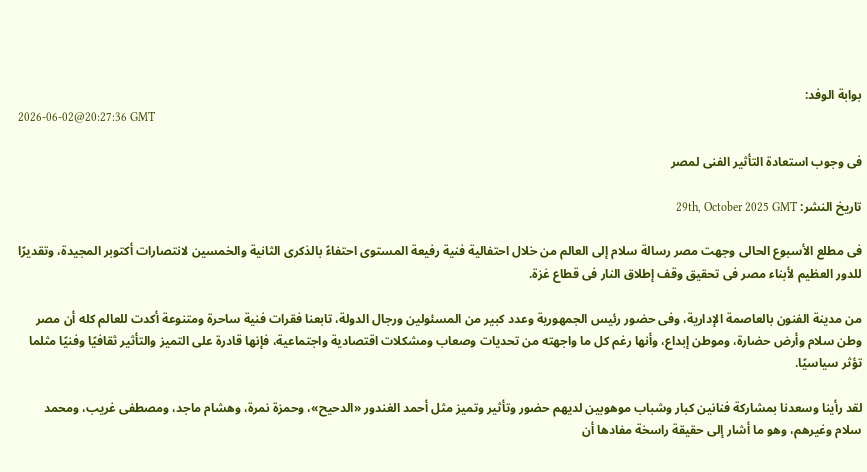بوابة الوفد:
2026-06-02@20:27:36 GMT

فى وجوب استعادة التأثير الفنى لمصر

تاريخ النشر: 29th, October 2025 GMT

فى مطلع الأسبوع الحالى وجهت مصر رسالة سلام إلى العالم من خلال احتفالية فنية رفيعة المستوى احتفاءً بالذكرى الثانية والخمسين لانتصارات أكتوبر المجيدة، وتقديرًا للدور العظيم لأبناء مصر فى تحقيق وقف إطلاق النار فى قطاع غزة.

من مدينة الفنون بالعاصمة الإدارية، وفى حضور رئيس الجمهورية وعدد كبير من المسئولين ورجال الدولة، تابعنا فقرات فنية ساحرة ومتنوعة أكدت للعالم كله أن مصر وطن سلام وأرض حضارة، وموطن إبداع، وأنها رغم كل ما واجهته من تحديات وصعاب ومشكلات اقتصادية واجتماعية، فإنها قادرة على التميز والتأثير ثقافيًا وفنيًا مثلما تؤثر سياسيًا.

لقد رأينا وسعدنا بمشاركة فنانين كبار وشباب موهوبين لديهم حضور وتأثير وتميز مثل أحمد الغندور «الدحيح»، وحمزة نمرة، وهشام ماجد، ومصطفى غريب، ومحمد سلام وغيرهم، وهو ما أشار إلى حقيقة راسخة مفادها أن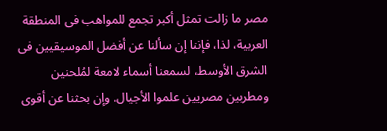مصر ما زالت تمثل أكبر تجمع للمواهب فى المنطقة العربية، لذا، فإننا إن سألنا عن أفضل الموسيقيين فى الشرق الأوسط، لسمعنا أسماء لامعة لمُلحنين ومطربين مصريين علموا الأجيال. وإن بحثنا عن أقوى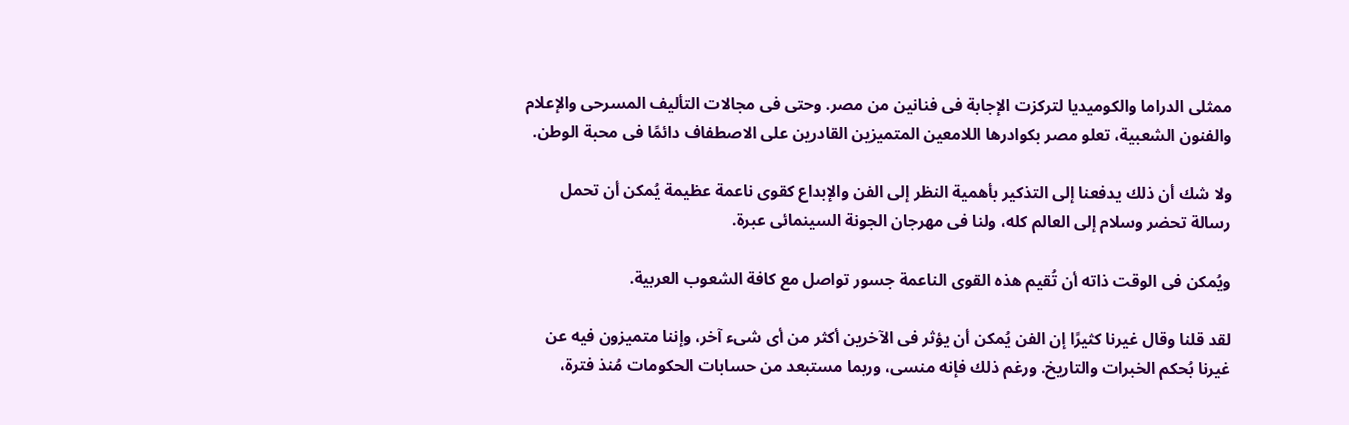ممثلى الدراما والكوميديا لتركزت الإجابة فى فنانين من مصر. وحتى فى مجالات التأليف المسرحى والإعلام والفنون الشعبية، تعلو مصر بكوادرها اللامعين المتميزين القادرين على الاصطفاف دائمًا فى محبة الوطن.

ولا شك أن ذلك يدفعنا إلى التذكير بأهمية النظر إلى الفن والإبداع كقوى ناعمة عظيمة يُمكن أن تحمل رسالة تحضر وسلام إلى العالم كله، ولنا فى مهرجان الجونة السينمائى عبرة.

ويُمكن فى الوقت ذاته أن تُقيم هذه القوى الناعمة جسور تواصل مع كافة الشعوب العربية.

لقد قلنا وقال غيرنا كثيرًا إن الفن يُمكن أن يؤثر فى الآخرين أكثر من أى شىء آخر، وإننا متميزون فيه عن غيرنا بُحكم الخبرات والتاريخ. ورغم ذلك فإنه منسى، وربما مستبعد من حسابات الحكومات مُنذ فترة،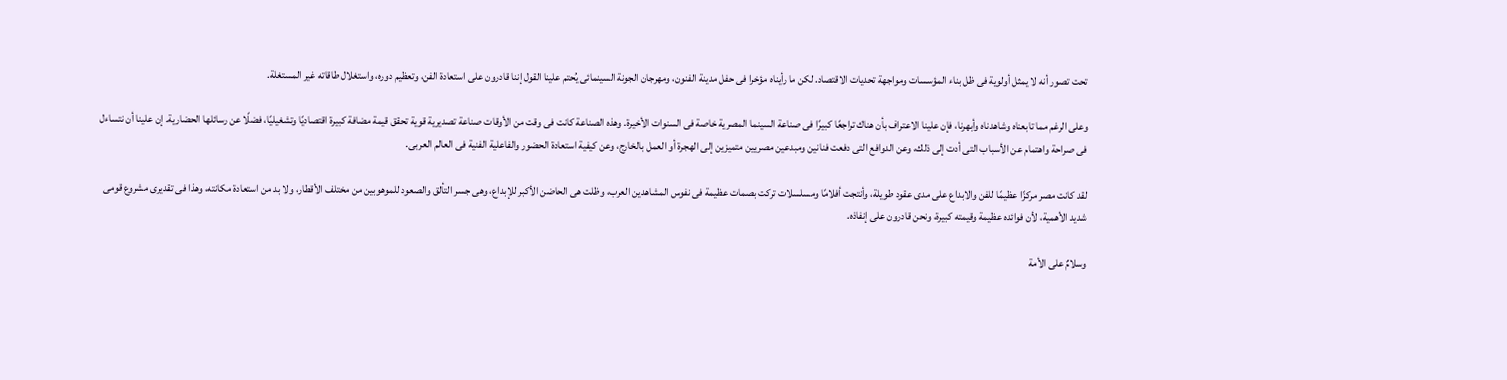تحت تصور أنه لا يمثل أولوية فى ظل بناء المؤسسات ومواجهة تحديات الاقتصاد. لكن ما رأيناه مؤخرا فى حفل مدينة الفنون، ومهرجان الجونة السينمائى يُحتم علينا القول إننا قادرون على استعادة الفن، وتعظيم دوره، واستغلال طاقاته غير المستغلة.

وعلى الرغم مما تابعناه وشاهدناه وأبهرنا، فإن علينا الاعتراف بأن هناك تراجعًا كبيرًا فى صناعة السينما المصرية خاصة فى السنوات الأخيرة. وهذه الصناعة كانت فى وقت من الأوقات صناعة تصديرية قوية تحقق قيمة مضافة كبيرة اقتصاديًا وتشغيليًا، فضلًا عن رسائلها الحضارية. إن علينا أن نتساءل فى صراحة واهتمام عن الأسباب التى أدت إلى ذلك، وعن الدوافع التى دفعت فنانين ومبدعين مصريين متميزين إلى الهجرة أو العمل بالخارج، وعن كيفية استعادة الحضور والفاعلية الفنية فى العالم العربى.

لقد كانت مصر مركزًا عظيمًا للفن والابداع على مدى عقود طويلة، وأنتجت أفلامًا ومسلسلات تركت بصمات عظيمة فى نفوس المشاهدين العرب، وظلت هى الحاضن الأكبر للإبداع، وهى جسر التألق والصعود للموهوبين من مختلف الأقطار، ولا بد من استعادة مكانته، وهذا فى تقديرى مشروع قومى شديد الأهمية، لأن فوائده عظيمة وقيمته كبيرة، ونحن قادرون على إنفاذه.

وسلامٌ على الأمة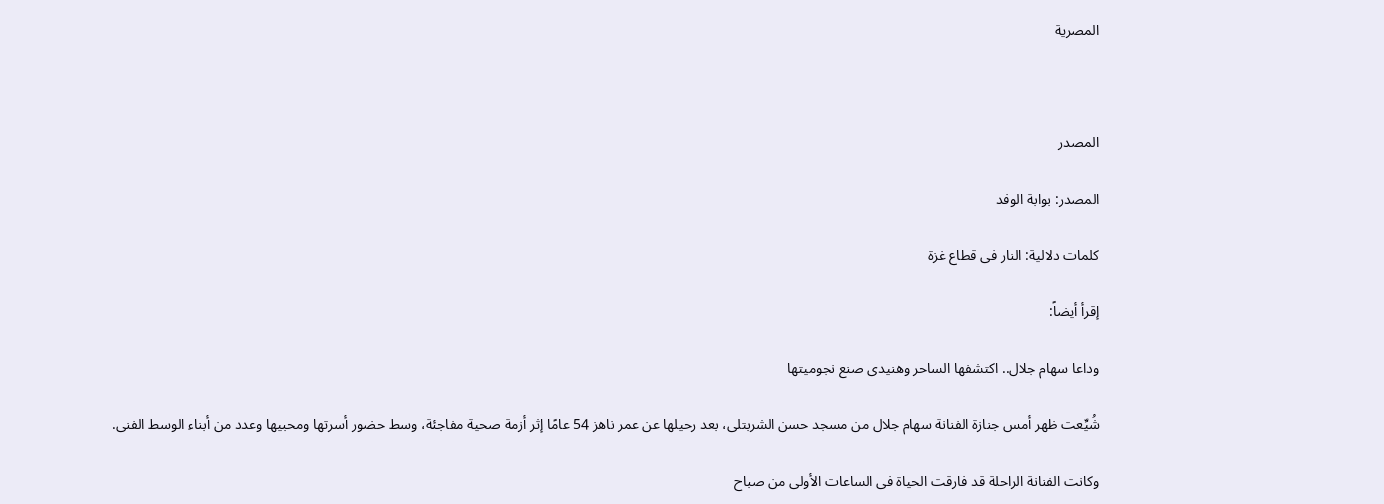المصرية



المصدر

المصدر: بوابة الوفد

كلمات دلالية: النار فى قطاع غزة

إقرأ أيضاً:

وداعا سهام جلال.. اكتشفها الساحر وهنيدى صنع نجوميتها

شُيِّعت ظهر أمس جنازة الفنانة سهام جلال من مسجد حسن الشربتلى، بعد رحيلها عن عمر ناهز 54 عامًا إثر أزمة صحية مفاجئة، وسط حضور أسرتها ومحبيها وعدد من أبناء الوسط الفنى.

وكانت الفنانة الراحلة قد فارقت الحياة فى الساعات الأولى من صباح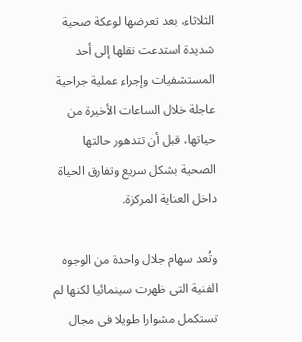الثلاثاء، بعد تعرضها لوعكة صحية شديدة استدعت نقلها إلى أحد المستشفيات وإجراء عملية جراحية عاجلة خلال الساعات الأخيرة من حياتها، قبل أن تتدهور حالتها الصحية بشكل سريع وتفارق الحياة داخل العناية المركزة.

وتُعد سهام جلال واحدة من الوجوه الفنية التى ظهرت سينمائيا لكنها لم تستكمل مشوارا طويلا فى مجال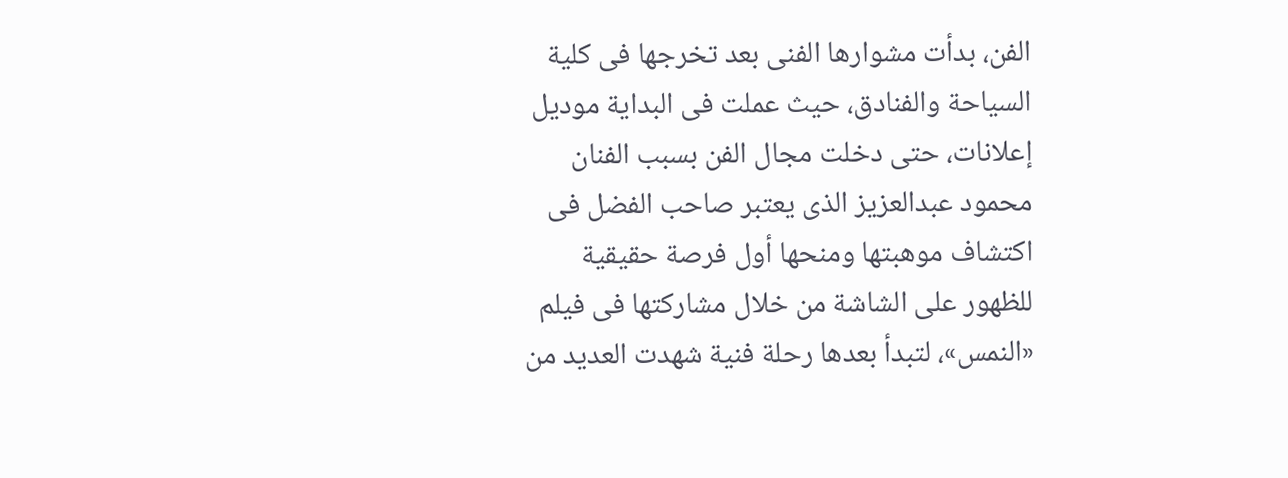الفن، بدأت مشوارها الفنى بعد تخرجها فى كلية السياحة والفنادق، حيث عملت فى البداية موديل إعلانات، حتى دخلت مجال الفن بسبب الفنان محمود عبدالعزيز الذى يعتبر صاحب الفضل فى اكتشاف موهبتها ومنحها أول فرصة حقيقية للظهور على الشاشة من خلال مشاركتها فى فيلم «النمس»، لتبدأ بعدها رحلة فنية شهدت العديد من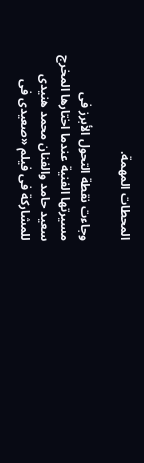المحطات المهمة.

وجاءت نقطة التحول الأبرز فى مسيرتها الفنية عندما اختارها المخرج سعيد حامد والفنان محمد هنيدى للمشاركة فى فيلم «صعيدى فى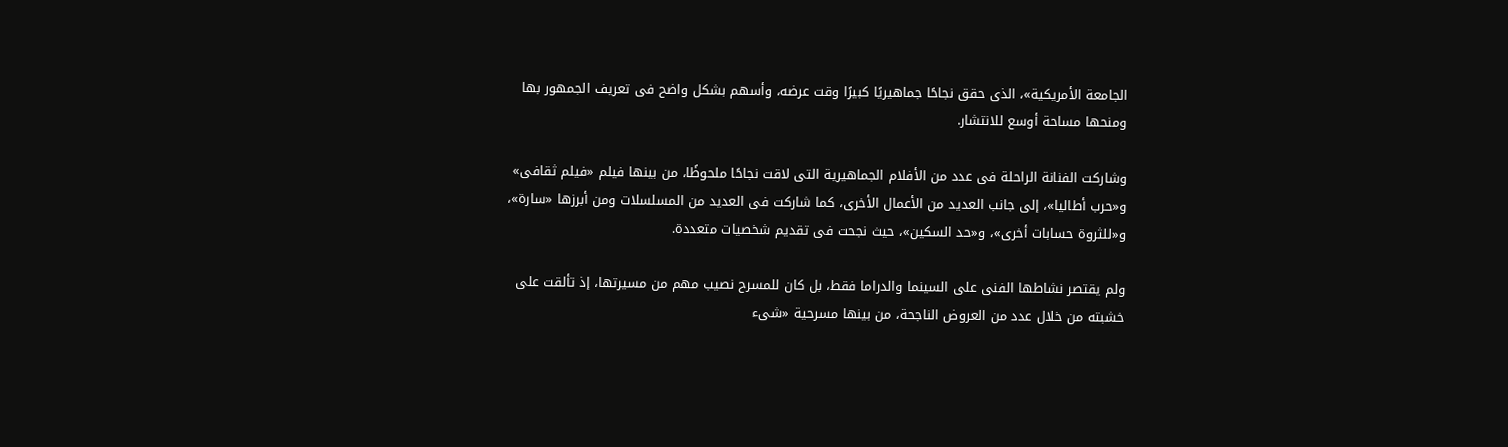الجامعة الأمريكية»، الذى حقق نجاحًا جماهيريًا كبيرًا وقت عرضه، وأسهم بشكل واضح فى تعريف الجمهور بها ومنحها مساحة أوسع للانتشار.

وشاركت الفنانة الراحلة فى عدد من الأفلام الجماهيرية التى لاقت نجاحًا ملحوظًا، من بينها فيلم «فيلم ثقافى» و«حرب أطاليا»، إلى جانب العديد من الأعمال الأخرى، كما شاركت فى العديد من المسلسلات ومن أبرزها «سارة»، و«للثروة حسابات أخرى»، و«حد السكين»، حيث نجحت فى تقديم شخصيات متعددة.

ولم يقتصر نشاطها الفنى على السينما والدراما فقط، بل كان للمسرح نصيب مهم من مسيرتها، إذ تألقت على خشبته من خلال عدد من العروض الناجحة، من بينها مسرحية «شىء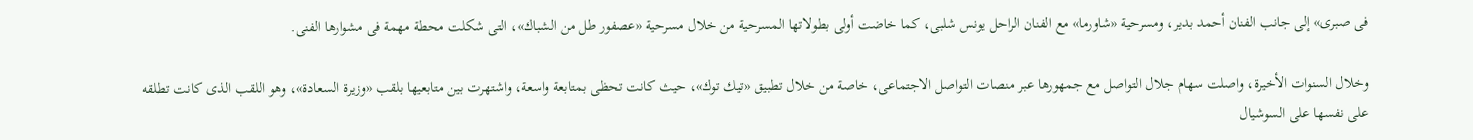فى صبرى» إلى جانب الفنان أحمد بدير، ومسرحية «شاورما» مع الفنان الراحل يونس شلبى، كما خاضت أولى بطولاتها المسرحية من خلال مسرحية «عصفور طل من الشباك»، التى شكلت محطة مهمة فى مشوارها الفنى.

وخلال السنوات الأخيرة، واصلت سهام جلال التواصل مع جمهورها عبر منصات التواصل الاجتماعى، خاصة من خلال تطبيق «تيك توك»، حيث كانت تحظى بمتابعة واسعة، واشتهرت بين متابعيها بلقب «وزيرة السعادة»، وهو اللقب الذى كانت تطلقه على نفسها على السوشيال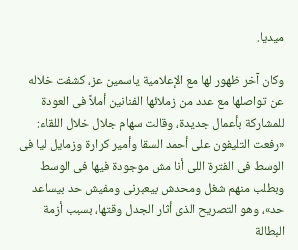ميديا.

وكان آخر ظهور لها مع الإعلامية ياسمين عز، كشفت خلاله عن تواصلها مع عدد من زملائها الفنانين أملاً فى العودة للمشاركة بأعمال جديدة، وقالت سهام جلال خلال اللقاء: «رفعت التليفون على أحمد السقا وأمير كرارة وزمايل ليا فى الوسط فى الفترة اللى أنا مش موجودة فيها فى الوسط وبطلب منهم شغل ومحدش بيعبرنى ومفيش حد بيساعد حد»، وهو التصريح الذى أثار الجدل وقتها، بسبب أزمة البطالة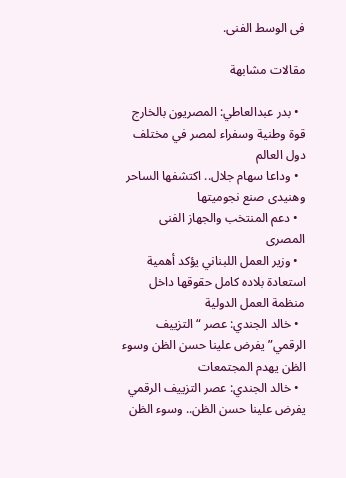فى الوسط الفنى.

مقالات مشابهة

  • بدر عبدالعاطي: المصريون بالخارج قوة وطنية وسفراء لمصر في مختلف دول العالم
  • وداعا سهام جلال.. اكتشفها الساحر وهنيدى صنع نجوميتها
  • دعم المنتخب والجهاز الفنى المصرى
  • وزير العمل اللبناني يؤكد أهمية استعادة بلاده كامل حقوقها داخل منظمة العمل الدولية
  • خالد الجندي: عصر “التزييف الرقمي” يفرض علينا حسن الظن وسوء الظن يهدم المجتمعات
  • خالد الجندي: عصر التزييف الرقمي يفرض علينا حسن الظن.. وسوء الظن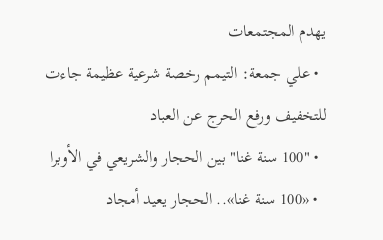يهدم المجتمعات
  • علي جمعة: التيمم رخصة شرعية عظيمة جاءت للتخفيف ورفع الحرج عن العباد
  • "100 سنة غنا" بين الحجار والشريعي في الأوبرا
  • «100 سنة غنا».. الحجار يعيد أمجاد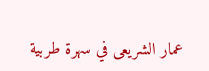عمار الشريعى في سهرة طربية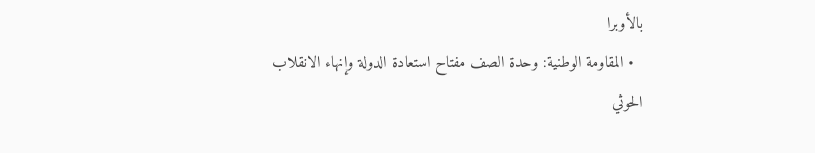بالأوبرا
  • المقاومة الوطنية: وحدة الصف مفتاح استعادة الدولة وإنهاء الانقلاب الحوثي